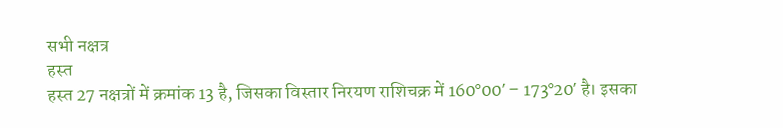सभी नक्षत्र
हस्त
हस्त 27 नक्षत्रों में क्रमांक 13 है, जिसका विस्तार निरयण राशिचक्र में 160°00′ – 173°20′ है। इसका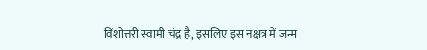विंशोत्तरी स्वामी चंद्र है, इसलिए इस नक्षत्र में जन्म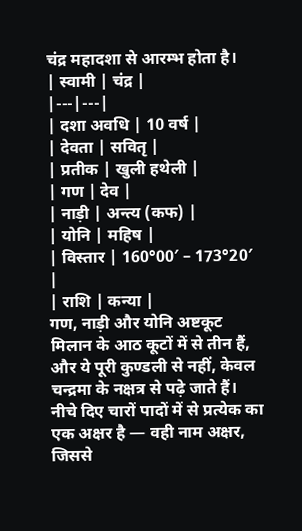चंद्र महादशा से आरम्भ होता है।
| स्वामी | चंद्र |
|---|---|
| दशा अवधि | 10 वर्ष |
| देवता | सवितृ |
| प्रतीक | खुली हथेली |
| गण | देव |
| नाड़ी | अन्त्य (कफ) |
| योनि | महिष |
| विस्तार | 160°00′ – 173°20′ |
| राशि | कन्या |
गण, नाड़ी और योनि अष्टकूट मिलान के आठ कूटों में से तीन हैं, और ये पूरी कुण्डली से नहीं, केवल चन्द्रमा के नक्षत्र से पढ़े जाते हैं। नीचे दिए चारों पादों में से प्रत्येक का एक अक्षर है — वही नाम अक्षर, जिससे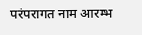परंपरागत नाम आरम्भ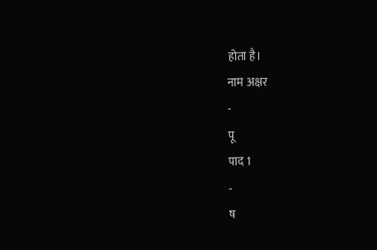होता है।
नाम अक्षर
-
पू
पाद 1
-
ष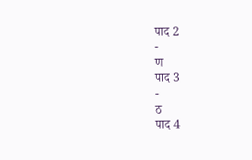पाद 2
-
ण
पाद 3
-
ठ
पाद 4